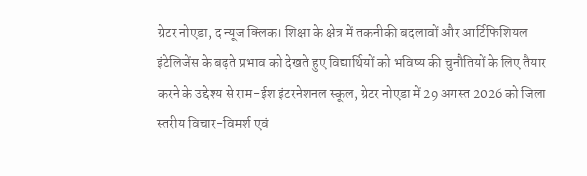ग्रेटर नोएडा, द न्यूज क्लिक। शिक्षा के क्षेत्र में तकनीकी बदलावों और आर्टिफिशियल इंटेलिजेंस के बढ़ते प्रभाव को देखते हुए विद्यार्थियों को भविष्य की चुनौतियों के लिए तैयार करने के उद्देश्य से राम-ईश इंटरनेशनल स्कूल, ग्रेटर नोएडा में 29 अगस्त 2026 को जिला स्तरीय विचार-विमर्श एवं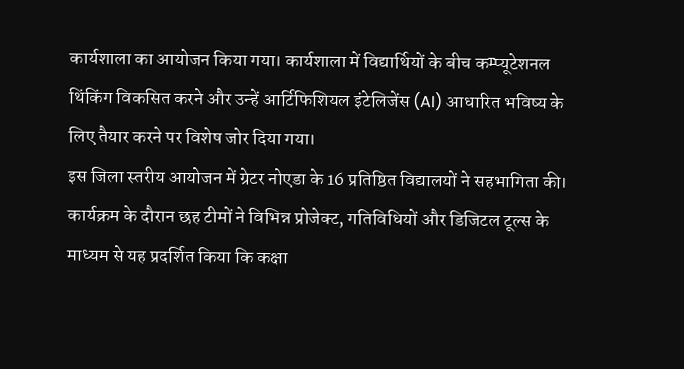कार्यशाला का आयोजन किया गया। कार्यशाला में विद्यार्थियों के बीच कम्प्यूटेशनल थिंकिंग विकसित करने और उन्हें आर्टिफिशियल इंटेलिजेंस (AI) आधारित भविष्य के लिए तैयार करने पर विशेष जोर दिया गया।
इस जिला स्तरीय आयोजन में ग्रेटर नोएडा के 16 प्रतिष्ठित विद्यालयों ने सहभागिता की। कार्यक्रम के दौरान छह टीमों ने विभिन्न प्रोजेक्ट, गतिविधियों और डिजिटल टूल्स के माध्यम से यह प्रदर्शित किया कि कक्षा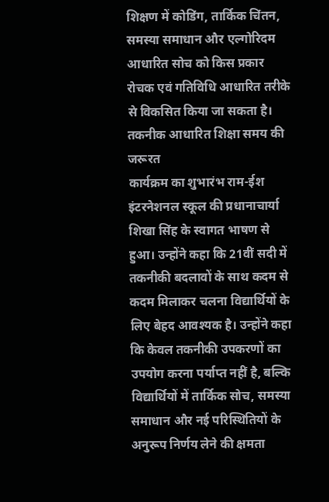शिक्षण में कोडिंग, तार्किक चिंतन, समस्या समाधान और एल्गोरिदम आधारित सोच को किस प्रकार रोचक एवं गतिविधि आधारित तरीके से विकसित किया जा सकता है।
तकनीक आधारित शिक्षा समय की जरूरत
कार्यक्रम का शुभारंभ राम-ईश इंटरनेशनल स्कूल की प्रधानाचार्या शिखा सिंह के स्वागत भाषण से हुआ। उन्होंने कहा कि 21वीं सदी में तकनीकी बदलावों के साथ कदम से कदम मिलाकर चलना विद्यार्थियों के लिए बेहद आवश्यक है। उन्होंने कहा कि केवल तकनीकी उपकरणों का उपयोग करना पर्याप्त नहीं है, बल्कि विद्यार्थियों में तार्किक सोच, समस्या समाधान और नई परिस्थितियों के अनुरूप निर्णय लेने की क्षमता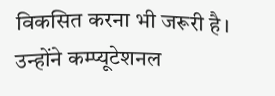विकसित करना भी जरूरी है।
उन्होंने कम्प्यूटेशनल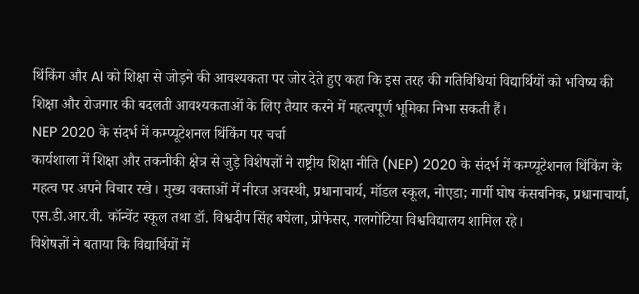थिंकिंग और AI को शिक्षा से जोड़ने की आवश्यकता पर जोर देते हुए कहा कि इस तरह की गतिविधियां विद्यार्थियों को भविष्य की शिक्षा और रोजगार की बदलती आवश्यकताओं के लिए तैयार करने में महत्वपूर्ण भूमिका निभा सकती हैं।
NEP 2020 के संदर्भ में कम्प्यूटेशनल थिंकिंग पर चर्चा
कार्यशाला में शिक्षा और तकनीकी क्षेत्र से जुड़े विशेषज्ञों ने राष्ट्रीय शिक्षा नीति (NEP) 2020 के संदर्भ में कम्प्यूटेशनल थिंकिंग के महत्व पर अपने विचार रखे। मुख्य वक्ताओं में नीरज अवस्थी, प्रधानाचार्य, मॉडल स्कूल, नोएडा; गार्गी घोष कंसबनिक, प्रधानाचार्या, एस.डी.आर.वी. कॉन्वेंट स्कूल तथा डॉ. विश्वदीप सिंह बघेला, प्रोफेसर, गलगोटिया विश्वविद्यालय शामिल रहे।
विशेषज्ञों ने बताया कि विद्यार्थियों में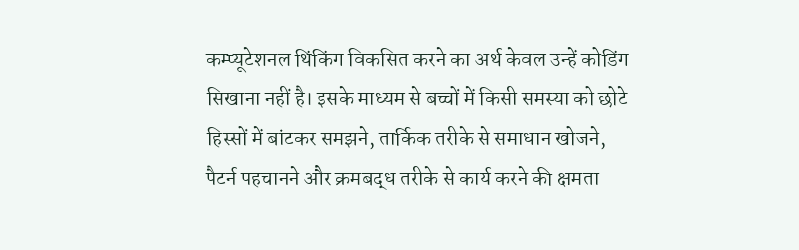कम्प्यूटेशनल थिंकिंग विकसित करने का अर्थ केवल उन्हें कोडिंग सिखाना नहीं है। इसके माध्यम से बच्चों में किसी समस्या को छोटे हिस्सों में बांटकर समझने, तार्किक तरीके से समाधान खोजने, पैटर्न पहचानने और क्रमबद्ध तरीके से कार्य करने की क्षमता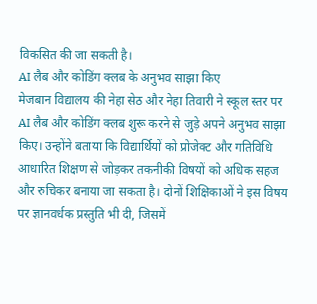विकसित की जा सकती है।
AI लैब और कोडिंग क्लब के अनुभव साझा किए
मेजबान विद्यालय की नेहा सेठ और नेहा तिवारी ने स्कूल स्तर पर AI लैब और कोडिंग क्लब शुरू करने से जुड़े अपने अनुभव साझा किए। उन्होंने बताया कि विद्यार्थियों को प्रोजेक्ट और गतिविधि आधारित शिक्षण से जोड़कर तकनीकी विषयों को अधिक सहज और रुचिकर बनाया जा सकता है। दोनों शिक्षिकाओं ने इस विषय पर ज्ञानवर्धक प्रस्तुति भी दी, जिसमें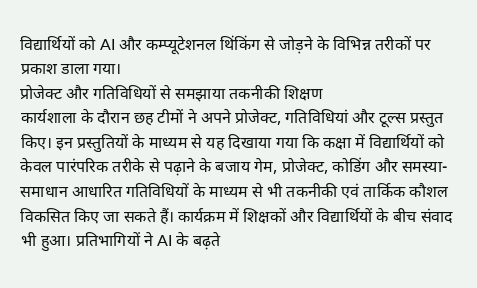विद्यार्थियों को AI और कम्प्यूटेशनल थिंकिंग से जोड़ने के विभिन्न तरीकों पर प्रकाश डाला गया।
प्रोजेक्ट और गतिविधियों से समझाया तकनीकी शिक्षण
कार्यशाला के दौरान छह टीमों ने अपने प्रोजेक्ट, गतिविधियां और टूल्स प्रस्तुत किए। इन प्रस्तुतियों के माध्यम से यह दिखाया गया कि कक्षा में विद्यार्थियों को केवल पारंपरिक तरीके से पढ़ाने के बजाय गेम, प्रोजेक्ट, कोडिंग और समस्या-समाधान आधारित गतिविधियों के माध्यम से भी तकनीकी एवं तार्किक कौशल विकसित किए जा सकते हैं। कार्यक्रम में शिक्षकों और विद्यार्थियों के बीच संवाद भी हुआ। प्रतिभागियों ने AI के बढ़ते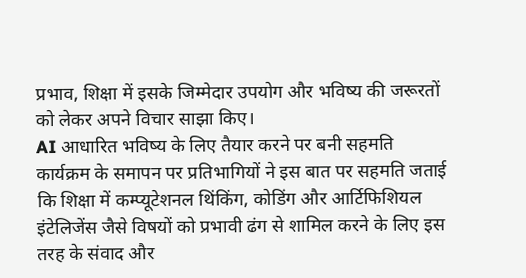प्रभाव, शिक्षा में इसके जिम्मेदार उपयोग और भविष्य की जरूरतों को लेकर अपने विचार साझा किए।
AI आधारित भविष्य के लिए तैयार करने पर बनी सहमति
कार्यक्रम के समापन पर प्रतिभागियों ने इस बात पर सहमति जताई कि शिक्षा में कम्प्यूटेशनल थिंकिंग, कोडिंग और आर्टिफिशियल इंटेलिजेंस जैसे विषयों को प्रभावी ढंग से शामिल करने के लिए इस तरह के संवाद और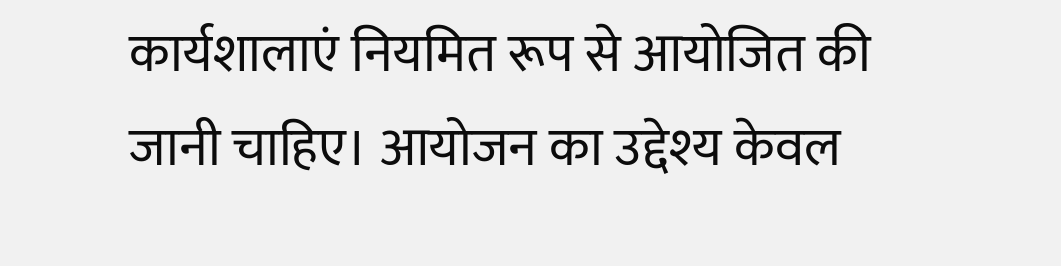कार्यशालाएं नियमित रूप से आयोजित की जानी चाहिए। आयोजन का उद्देश्य केवल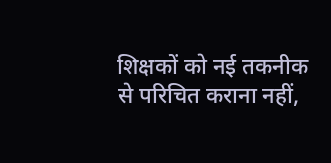शिक्षकों को नई तकनीक से परिचित कराना नहीं,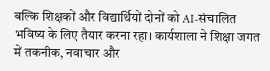बल्कि शिक्षकों और विद्यार्थियों दोनों को AI-संचालित भविष्य के लिए तैयार करना रहा। कार्यशाला ने शिक्षा जगत में तकनीक, नवाचार और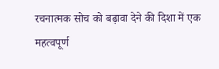रचनात्मक सोच को बढ़ावा देने की दिशा में एक महत्वपूर्ण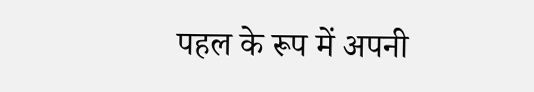पहल के रूप में अपनी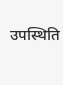उपस्थिति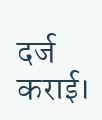दर्ज कराई।